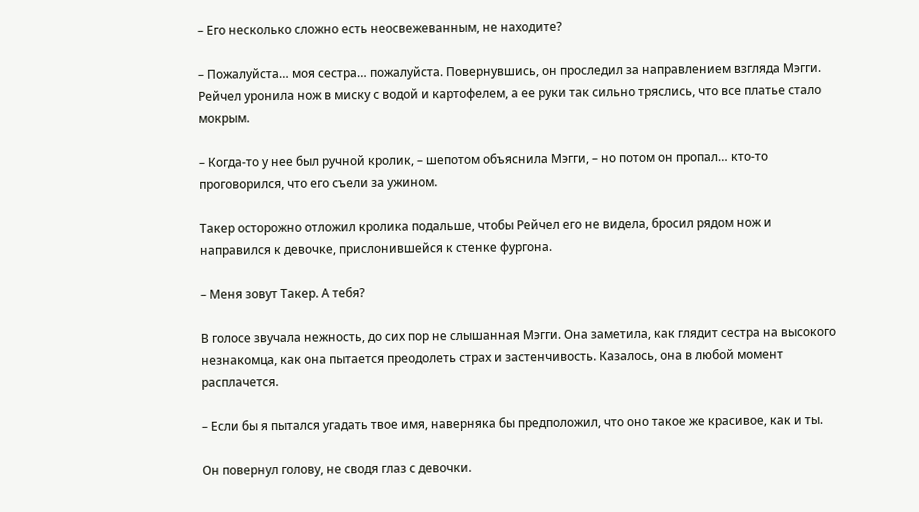– Его несколько сложно есть неосвежеванным, не находите?

– Пожалуйста… моя сестра… пожалуйста. Повернувшись, он проследил за направлением взгляда Мэгги. Рейчел уронила нож в миску с водой и картофелем, а ее руки так сильно тряслись, что все платье стало мокрым.

– Когда-то у нее был ручной кролик, – шепотом объяснила Мэгги, – но потом он пропал… кто-то проговорился, что его съели за ужином.

Такер осторожно отложил кролика подальше, чтобы Рейчел его не видела, бросил рядом нож и направился к девочке, прислонившейся к стенке фургона.

– Меня зовут Такер. А тебя?

В голосе звучала нежность, до сих пор не слышанная Мэгги. Она заметила, как глядит сестра на высокого незнакомца, как она пытается преодолеть страх и застенчивость. Казалось, она в любой момент расплачется.

– Если бы я пытался угадать твое имя, наверняка бы предположил, что оно такое же красивое, как и ты.

Он повернул голову, не сводя глаз с девочки.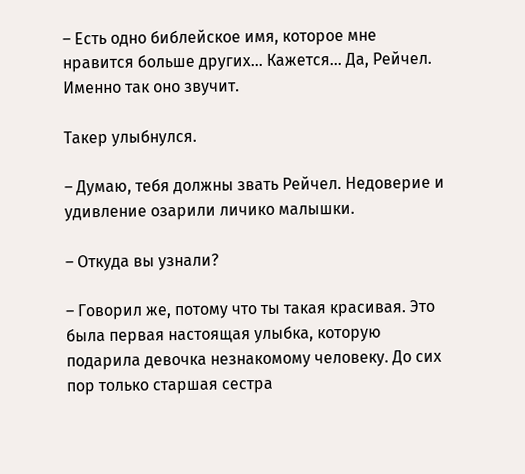– Есть одно библейское имя, которое мне нравится больше других… Кажется… Да, Рейчел. Именно так оно звучит.

Такер улыбнулся.

– Думаю, тебя должны звать Рейчел. Недоверие и удивление озарили личико малышки.

– Откуда вы узнали?

– Говорил же, потому что ты такая красивая. Это была первая настоящая улыбка, которую подарила девочка незнакомому человеку. До сих пор только старшая сестра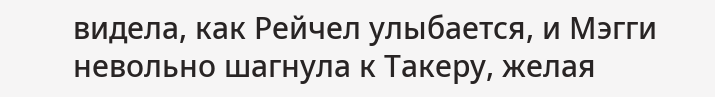видела, как Рейчел улыбается, и Мэгги невольно шагнула к Такеру, желая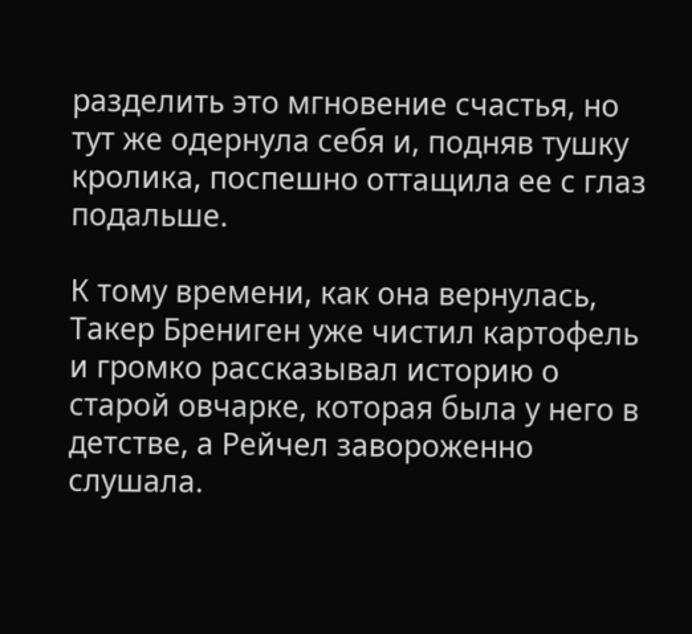разделить это мгновение счастья, но тут же одернула себя и, подняв тушку кролика, поспешно оттащила ее с глаз подальше.

К тому времени, как она вернулась, Такер Брениген уже чистил картофель и громко рассказывал историю о старой овчарке, которая была у него в детстве, а Рейчел завороженно слушала.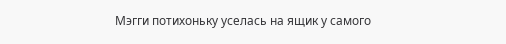Мэгги потихоньку уселась на ящик у самого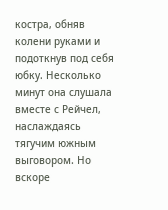костра, обняв колени руками и подоткнув под себя юбку. Несколько минут она слушала вместе с Рейчел, наслаждаясь тягучим южным выговором. Но вскоре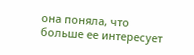она поняла, что больше ее интересует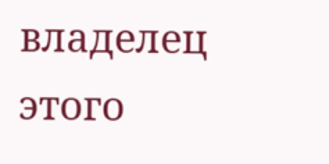владелец этого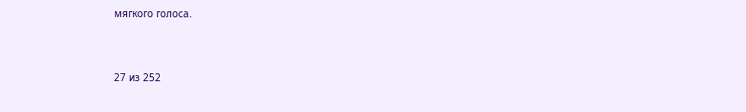мягкого голоса.



27 из 252